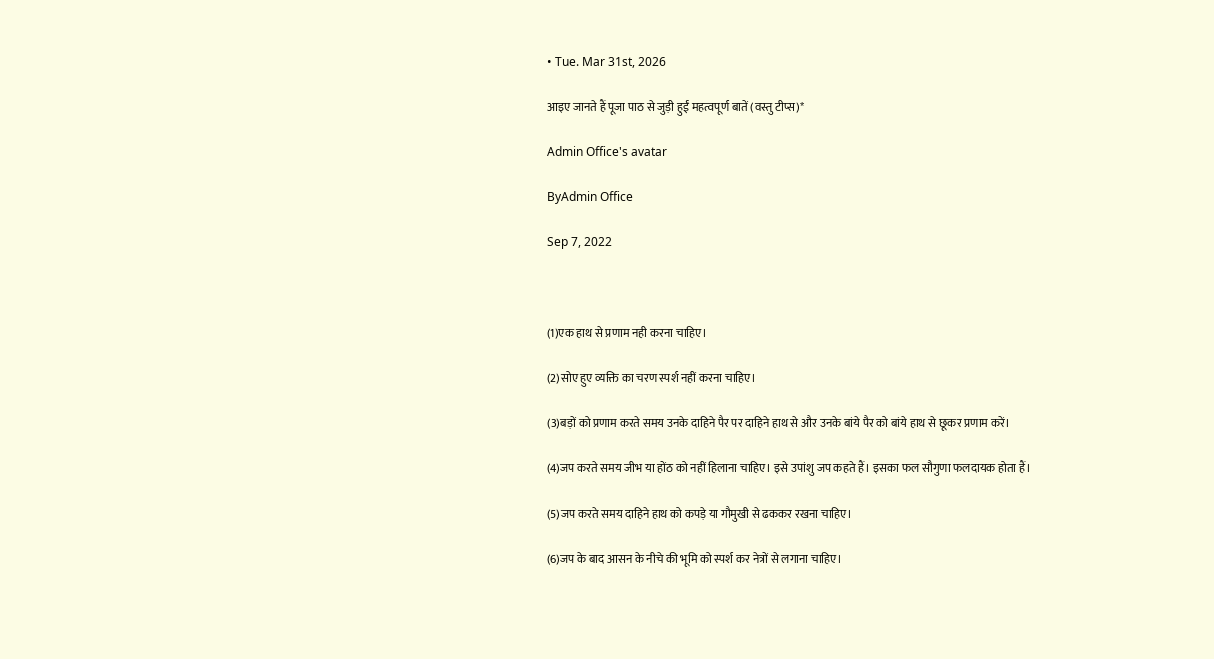• Tue. Mar 31st, 2026

आइए जानते हैं पूजा पाठ से जुड़ी हुईं महत्वपूर्ण बातें (वस्तु टीप्स)*

Admin Office's avatar

ByAdmin Office

Sep 7, 2022



(1)एक हाथ से प्रणाम नही करना चाहिए।

(2)सोए हुए व्यक्ति का चरण स्पर्श नहीं करना चाहिए।

(3)बड़ों को प्रणाम करते समय उनके दाहिने पैर पर दाहिने हाथ से और उनके बांये पैर को बांये हाथ से छूकर प्रणाम करें।

(4)जप करते समय जीभ या होंठ को नहीं हिलाना चाहिए। इसे उपांशु जप कहते हैं। इसका फल सौगुणा फलदायक होता हैं।

(5)जप करते समय दाहिने हाथ को कपड़े या गौमुखी से ढककर रखना चाहिए।

(6)जप के बाद आसन के नीचे की भूमि को स्पर्श कर नेत्रों से लगाना चाहिए।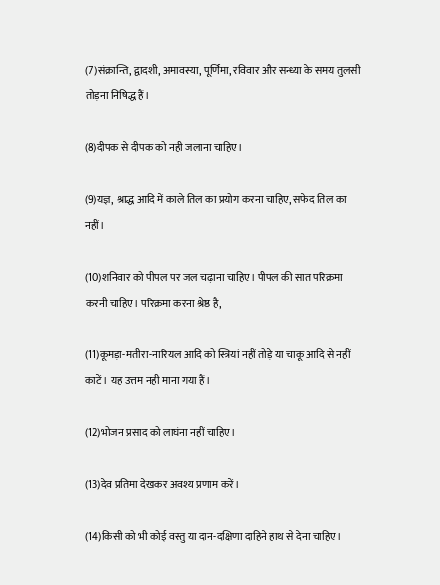(7)संक्रान्ति, द्वादशी, अमावस्या, पूर्णिमा, रविवार और सन्ध्या के समय तुलसी तोड़ना निषिद्ध हैं।

(8)दीपक से दीपक को नही जलाना चाहिए।

(9)यज्ञ, श्राद्ध आदि में काले तिल का प्रयोग करना चाहिए, सफेद तिल का नहीं।

(10)शनिवार को पीपल पर जल चढ़ाना चाहिए। पीपल की सात परिक्रमा करनी चाहिए। परिक्रमा करना श्रेष्ठ है,

(11)कूमड़ा-मतीरा-नारियल आदि को स्त्रियां नहीं तोड़े या चाकू आदि से नहीं काटें। यह उत्तम नही माना गया हैं।

(12)भोजन प्रसाद को लाघंना नहीं चाहिए।

(13)देव प्रतिमा देखकर अवश्य प्रणाम करें।

(14)किसी को भी कोई वस्तु या दान-दक्षिणा दाहिने हाथ से देना चाहिए।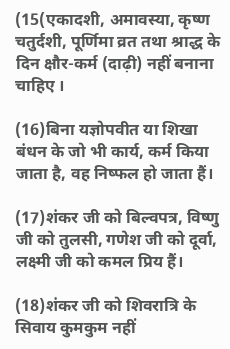(15(एकादशी, अमावस्या, कृष्ण चतुर्दशी, पूर्णिमा व्रत तथा श्राद्ध के दिन क्षौर-कर्म (दाढ़ी) नहीं बनाना चाहिए ।

(16)बिना यज्ञोपवीत या शिखा बंधन के जो भी कार्य, कर्म किया जाता है, वह निष्फल हो जाता हैं।

(17)शंकर जी को बिल्वपत्र, विष्णु जी को तुलसी, गणेश जी को दूर्वा, लक्ष्मी जी को कमल प्रिय हैं।

(18)शंकर जी को शिवरात्रि के सिवाय कुमकुम नहीं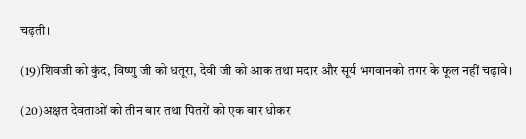चढ़ती।

(19)शिवजी को कुंद, विष्णु जी को धतूरा, देवी जी को आक तथा मदार और सूर्य भगवानको तगर के फूल नहीं चढ़ावे।

(20)अक्षत देवताओं को तीन बार तथा पितरों को एक बार धोकर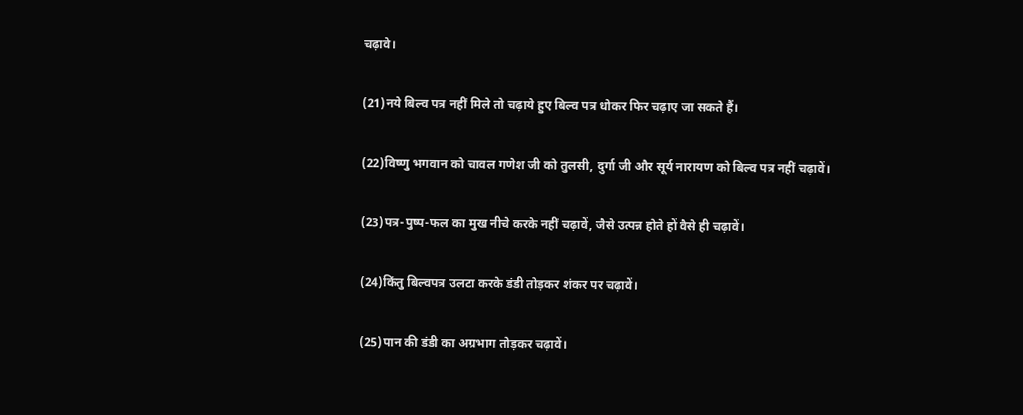चढ़ावे।

(21)नये बिल्व पत्र नहीं मिले तो चढ़ाये हुए बिल्व पत्र धोकर फिर चढ़ाए जा सकते हैं।

(22)विष्णु भगवान को चावल गणेश जी को तुलसी, दुर्गा जी और सूर्य नारायण को बिल्व पत्र नहीं चढ़ावें।

(23)पत्र-पुष्प-फल का मुख नीचे करके नहीं चढ़ावें, जैसे उत्पन्न होते हों वैसे ही चढ़ावें।

(24)किंतु बिल्वपत्र उलटा करके डंडी तोड़कर शंकर पर चढ़ावें।

(25)पान की डंडी का अग्रभाग तोड़कर चढ़ावें।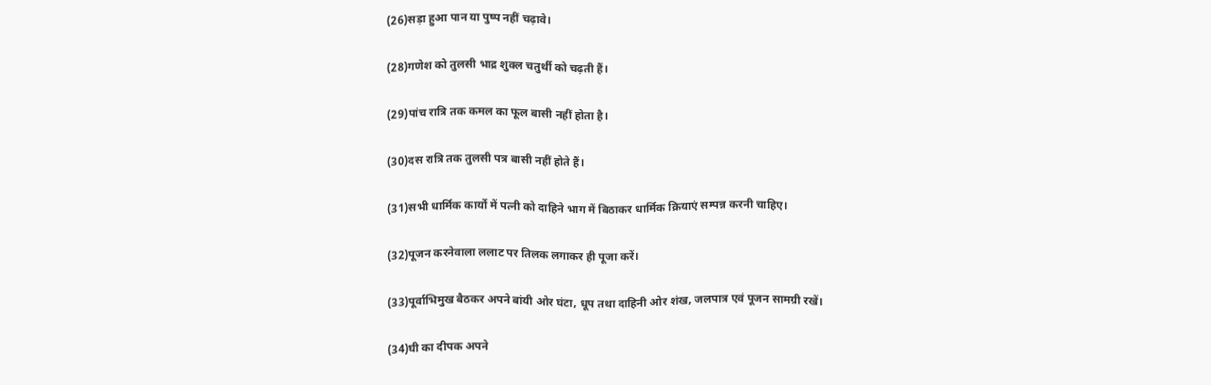(26)सड़ा हुआ पान या पुष्प नहीं चढ़ावे।

(28)गणेश को तुलसी भाद्र शुक्ल चतुर्थी को चढ़ती हैं।

(29)पांच रात्रि तक कमल का फूल बासी नहीं होता है।

(30)दस रात्रि तक तुलसी पत्र बासी नहीं होते हैं।

(31)सभी धार्मिक कार्यो में पत्नी को दाहिने भाग में बिठाकर धार्मिक क्रियाएं सम्पन्न करनी चाहिए।

(32)पूजन करनेवाला ललाट पर तिलक लगाकर ही पूजा करें।

(33)पूर्वाभिमुख बैठकर अपने बांयी ओर घंटा, धूप तथा दाहिनी ओर शंख, जलपात्र एवं पूजन सामग्री रखें।

(34)घी का दीपक अपने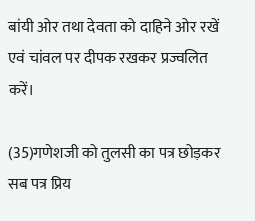बांयी ओर तथा देवता को दाहिने ओर रखें एवं चांवल पर दीपक रखकर प्रज्वलित करें।

(35)गणेशजी को तुलसी का पत्र छोड़कर सब पत्र प्रिय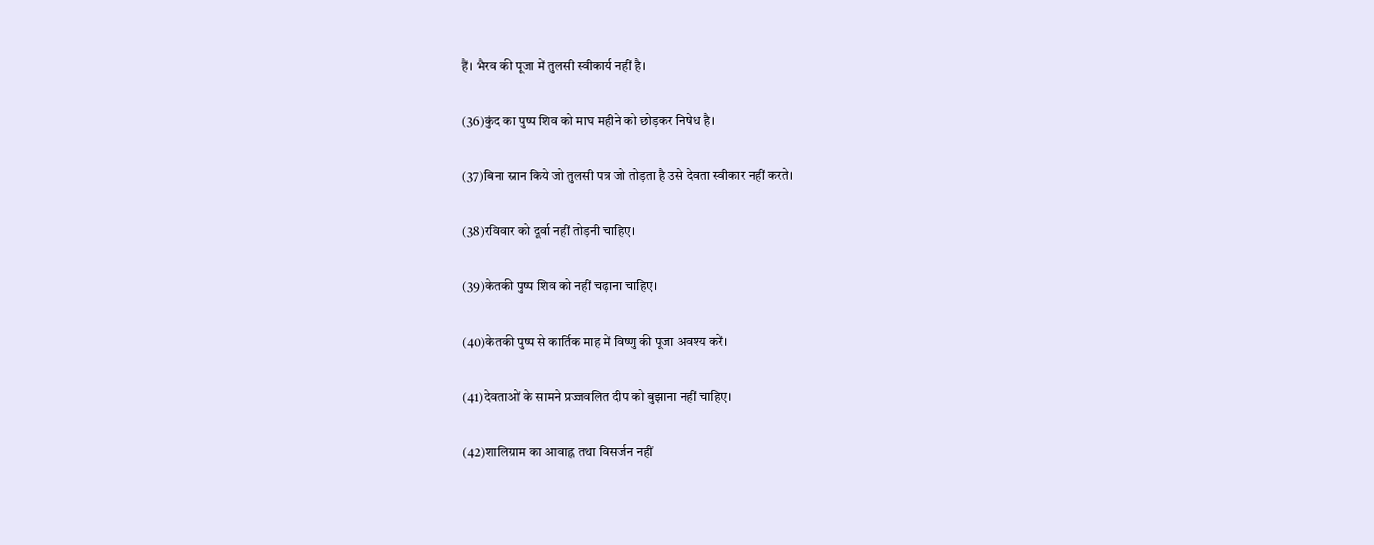हैं। भैरव की पूजा में तुलसी स्वीकार्य नहीं है।

(36)कुंद का पुष्प शिव को माघ महीने को छोड़कर निषेध है।

(37)बिना स्नान किये जो तुलसी पत्र जो तोड़ता है उसे देवता स्वीकार नहीं करते।

(38)रविवार को दूर्वा नहीं तोड़नी चाहिए।

(39)केतकी पुष्प शिव को नहीं चढ़ाना चाहिए।

(40)केतकी पुष्प से कार्तिक माह में विष्णु की पूजा अवश्य करें।

(41)देवताओं के सामने प्रज्जवलित दीप को बुझाना नहीं चाहिए।

(42)शालिग्राम का आवाह्न तथा विसर्जन नहीं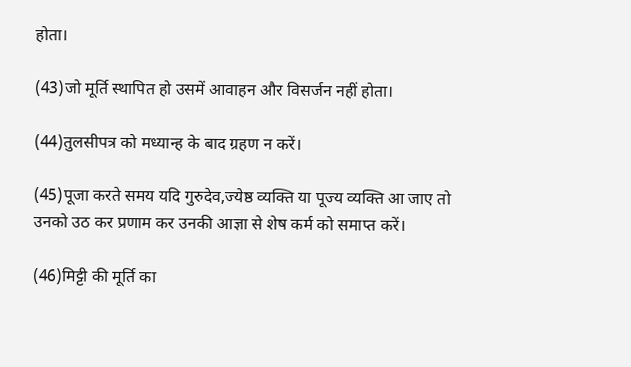होता।

(43)जो मूर्ति स्थापित हो उसमें आवाहन और विसर्जन नहीं होता।

(44)तुलसीपत्र को मध्यान्ह के बाद ग्रहण न करें।

(45)पूजा करते समय यदि गुरुदेव,ज्येष्ठ व्यक्ति या पूज्य व्यक्ति आ जाए तो उनको उठ कर प्रणाम कर उनकी आज्ञा से शेष कर्म को समाप्त करें।

(46)मिट्टी की मूर्ति का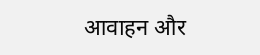आवाहन और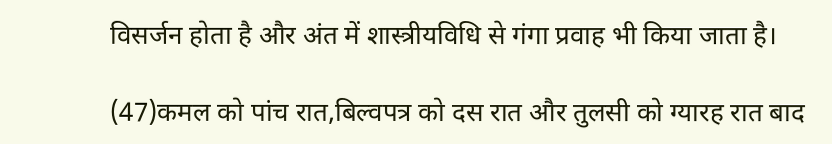विसर्जन होता है और अंत में शास्त्रीयविधि से गंगा प्रवाह भी किया जाता है।

(47)कमल को पांच रात,बिल्वपत्र को दस रात और तुलसी को ग्यारह रात बाद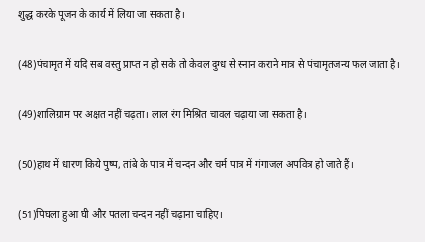शुद्ध करके पूजन के कार्य में लिया जा सकता है।

(48)पंचामृत में यदि सब वस्तु प्राप्त न हो सके तो केवल दुग्ध से स्नान कराने मात्र से पंचामृतजन्य फल जाता है।

(49)शालिग्राम पर अक्षत नहीं चढ़ता। लाल रंग मिश्रित चावल चढ़ाया जा सकता है।

(50)हाथ में धारण किये पुष्प, तांबे के पात्र में चन्दन और चर्म पात्र में गंगाजल अपवित्र हो जाते हैं।

(51)पिघला हुआ घी और पतला चन्दन नहीं चढ़ाना चाहिए।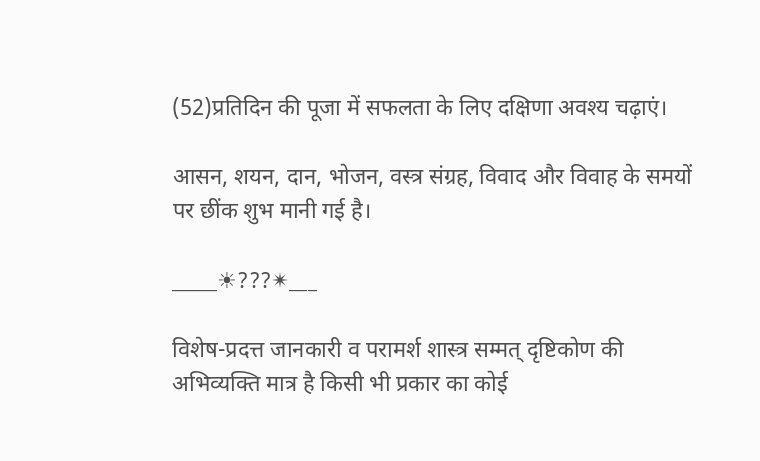(52)प्रतिदिन की पूजा में सफलता के लिए दक्षिणा अवश्य चढ़ाएं।

आसन, शयन, दान, भोजन, वस्त्र संग्रह, विवाद और विवाह के समयों पर छींक शुभ मानी गई है।

_____☀???✴___

विशेष-प्रदत्त जानकारी व परामर्श शास्त्र सम्मत् दृष्टिकोण की अभिव्यक्ति मात्र है किसी भी प्रकार का कोई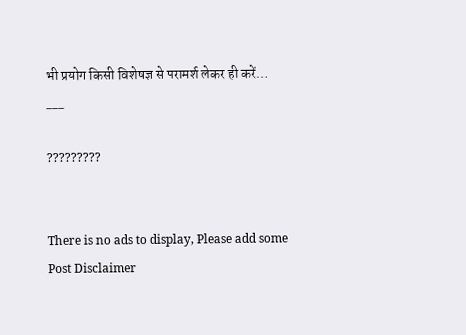भी प्रयोग किसी विशेषज्ञ से परामर्श लेकर ही करें…
___

?????????


There is no ads to display, Please add some
Post Disclaimer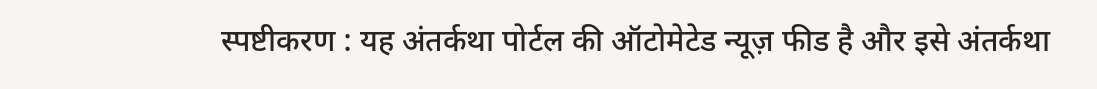स्पष्टीकरण : यह अंतर्कथा पोर्टल की ऑटोमेटेड न्यूज़ फीड है और इसे अंतर्कथा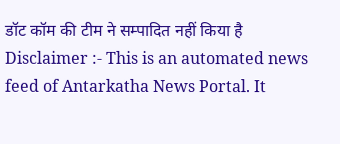डॉट कॉम की टीम ने सम्पादित नहीं किया है
Disclaimer :- This is an automated news feed of Antarkatha News Portal. It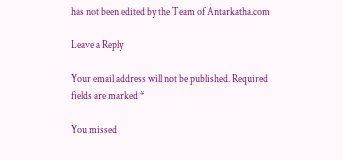has not been edited by the Team of Antarkatha.com

Leave a Reply

Your email address will not be published. Required fields are marked *

You missed